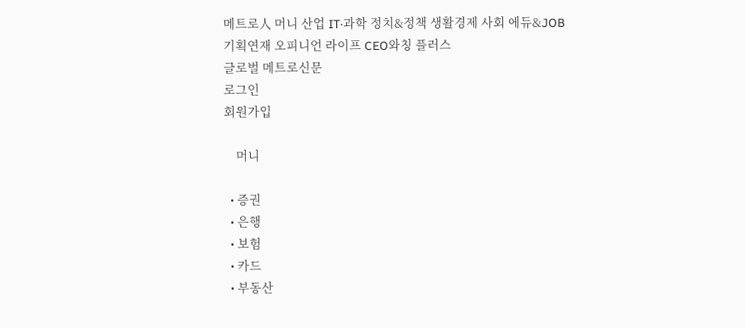메트로人 머니 산업 IT·과학 정치&정책 생활경제 사회 에듀&JOB 기획연재 오피니언 라이프 CEO와칭 플러스
글로벌 메트로신문
로그인
회원가입

    머니

  • 증권
  • 은행
  • 보험
  • 카드
  • 부동산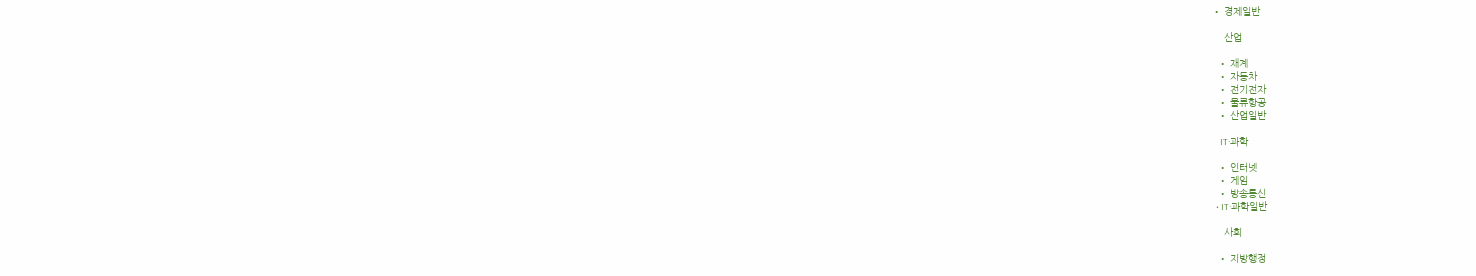• 경제일반

    산업

  • 재계
  • 자동차
  • 전기전자
  • 물류항공
  • 산업일반

    IT·과학

  • 인터넷
  • 게임
  • 방송통신
  • IT·과학일반

    사회

  • 지방행정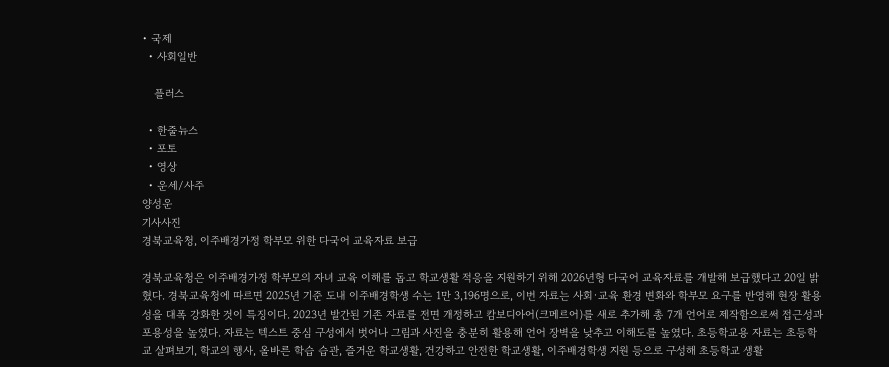• 국제
  • 사회일반

    플러스

  • 한줄뉴스
  • 포토
  • 영상
  • 운세/사주
양성운
기사사진
경북교육청, 이주배경가정 학부모 위한 다국어 교육자료 보급

경북교육청은 이주배경가정 학부모의 자녀 교육 이해를 돕고 학교생활 적응을 지원하기 위해 2026년형 다국어 교육자료를 개발해 보급했다고 20일 밝혔다. 경북교육청에 따르면 2025년 기준 도내 이주배경학생 수는 1만 3,196명으로, 이번 자료는 사회·교육 환경 변화와 학부모 요구를 반영해 현장 활용성을 대폭 강화한 것이 특징이다. 2023년 발간된 기존 자료를 전면 개정하고 캄보디아어(크메르어)를 새로 추가해 총 7개 언어로 제작함으로써 접근성과 포용성을 높였다. 자료는 텍스트 중심 구성에서 벗어나 그림과 사진을 충분히 활용해 언어 장벽을 낮추고 이해도를 높였다. 초등학교용 자료는 초등학교 살펴보기, 학교의 행사, 올바른 학습 습관, 즐거운 학교생활, 건강하고 안전한 학교생활, 이주배경학생 지원 등으로 구성해 초등학교 생활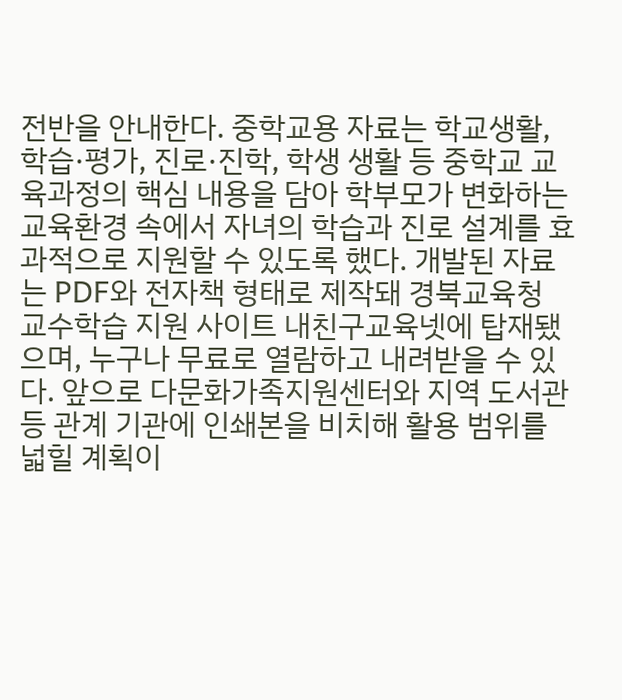전반을 안내한다. 중학교용 자료는 학교생활, 학습·평가, 진로·진학, 학생 생활 등 중학교 교육과정의 핵심 내용을 담아 학부모가 변화하는 교육환경 속에서 자녀의 학습과 진로 설계를 효과적으로 지원할 수 있도록 했다. 개발된 자료는 PDF와 전자책 형태로 제작돼 경북교육청 교수학습 지원 사이트 내친구교육넷에 탑재됐으며, 누구나 무료로 열람하고 내려받을 수 있다. 앞으로 다문화가족지원센터와 지역 도서관 등 관계 기관에 인쇄본을 비치해 활용 범위를 넓힐 계획이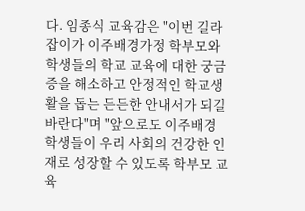다. 임종식 교육감은 "이번 길라잡이가 이주배경가정 학부모와 학생들의 학교 교육에 대한 궁금증을 해소하고 안정적인 학교생활을 돕는 든든한 안내서가 되길 바란다"며 "앞으로도 이주배경 학생들이 우리 사회의 건강한 인재로 성장할 수 있도록 학부모 교육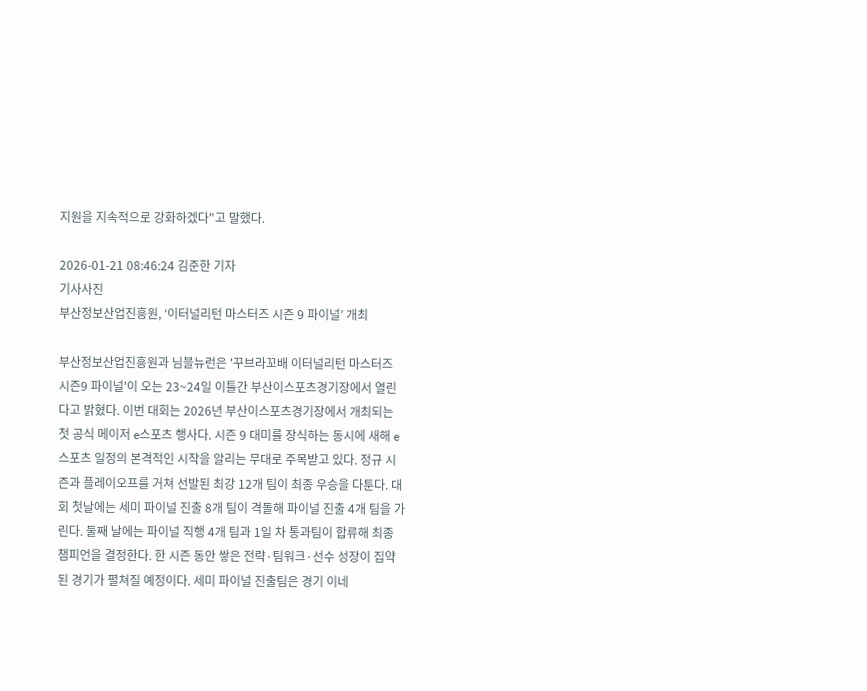지원을 지속적으로 강화하겠다"고 말했다.

2026-01-21 08:46:24 김준한 기자
기사사진
부산정보산업진흥원, ‘이터널리턴 마스터즈 시즌 9 파이널’ 개최

부산정보산업진흥원과 님블뉴런은 '꾸브라꼬배 이터널리턴 마스터즈 시즌9 파이널'이 오는 23~24일 이틀간 부산이스포츠경기장에서 열린다고 밝혔다. 이번 대회는 2026년 부산이스포츠경기장에서 개최되는 첫 공식 메이저 e스포츠 행사다. 시즌 9 대미를 장식하는 동시에 새해 e스포츠 일정의 본격적인 시작을 알리는 무대로 주목받고 있다. 정규 시즌과 플레이오프를 거쳐 선발된 최강 12개 팀이 최종 우승을 다툰다. 대회 첫날에는 세미 파이널 진출 8개 팀이 격돌해 파이널 진출 4개 팀을 가린다. 둘째 날에는 파이널 직행 4개 팀과 1일 차 통과팀이 합류해 최종 챔피언을 결정한다. 한 시즌 동안 쌓은 전략·팀워크·선수 성장이 집약된 경기가 펼쳐질 예정이다. 세미 파이널 진출팀은 경기 이네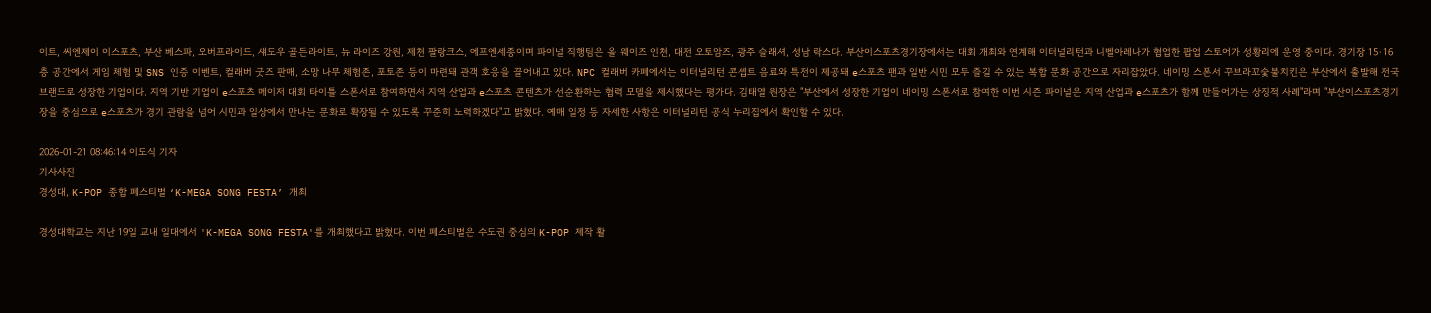이트, 씨엔제이 이스포츠, 부산 베스파, 오버프라이드, 섀도우 골든라이트, 뉴 라이즈 강원, 제천 팔랑크스, 에프엔세종이며 파이널 직행팀은 올 웨이즈 인천, 대전 오토암즈, 광주 슬래셔, 성남 락스다. 부산이스포츠경기장에서는 대회 개최와 연계해 이터널리턴과 니벨아레나가 협업한 팝업 스토어가 성황리에 운영 중이다. 경기장 15·16층 공간에서 게임 체험 및 SNS 인증 이벤트, 컬래버 굿즈 판매, 소망 나무 체험존, 포토존 등이 마련돼 관객 호응을 끌어내고 있다. NPC 컬래버 카페에서는 이터널리턴 콘셉트 음료와 특전이 제공돼 e스포츠 팬과 일반 시민 모두 즐길 수 있는 복합 문화 공간으로 자리잡았다. 네이밍 스폰서 꾸브라꼬숯불치킨은 부산에서 출발해 전국 브랜드로 성장한 기업이다. 지역 기반 기업이 e스포츠 메이저 대회 타이틀 스폰서로 참여하면서 지역 산업과 e스포츠 콘텐츠가 선순환하는 협력 모델을 제시했다는 평가다. 김태열 원장은 "부산에서 성장한 기업이 네이밍 스폰서로 참여한 이번 시즌 파이널은 지역 산업과 e스포츠가 함께 만들어가는 상징적 사례"라며 "부산이스포츠경기장을 중심으로 e스포츠가 경기 관람을 넘어 시민과 일상에서 만나는 문화로 확장될 수 있도록 꾸준히 노력하겠다"고 밝혔다. 예매 일정 등 자세한 사항은 이터널리턴 공식 누리집에서 확인할 수 있다.

2026-01-21 08:46:14 이도식 기자
기사사진
경성대, K-POP 종합 페스티벌 ‘K-MEGA SONG FESTA’ 개최

경성대학교는 지난 19일 교내 일대에서 'K-MEGA SONG FESTA'를 개최했다고 밝혔다. 이번 페스티벌은 수도권 중심의 K-POP 제작 활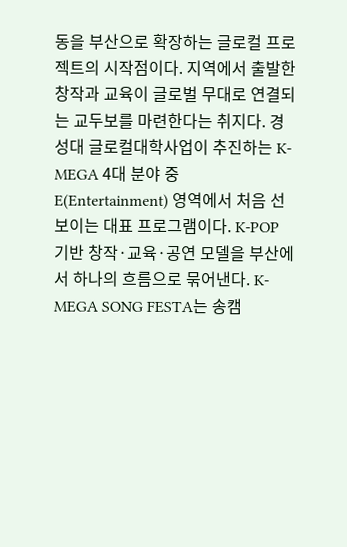동을 부산으로 확장하는 글로컬 프로젝트의 시작점이다. 지역에서 출발한 창작과 교육이 글로벌 무대로 연결되는 교두보를 마련한다는 취지다. 경성대 글로컬대학사업이 추진하는 K-MEGA 4대 분야 중 E(Entertainment) 영역에서 처음 선보이는 대표 프로그램이다. K-POP 기반 창작·교육·공연 모델을 부산에서 하나의 흐름으로 묶어낸다. K-MEGA SONG FESTA는 송캠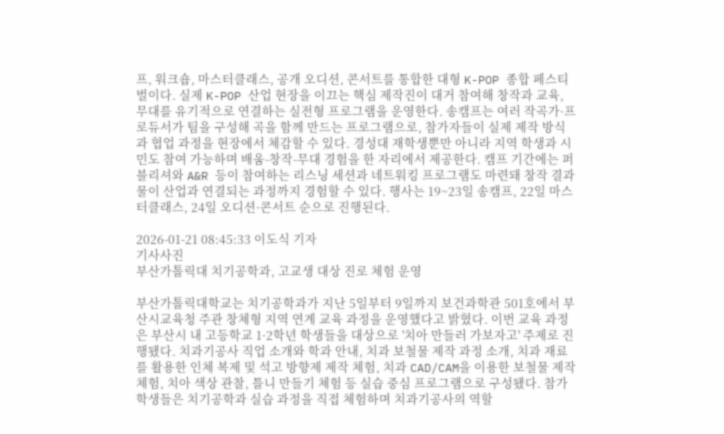프, 워크숍, 마스터클래스, 공개 오디션, 콘서트를 통합한 대형 K-POP 종합 페스티벌이다. 실제 K-POP 산업 현장을 이끄는 핵심 제작진이 대거 참여해 창작과 교육, 무대를 유기적으로 연결하는 실전형 프로그램을 운영한다. 송캠프는 여러 작곡가·프로듀서가 팀을 구성해 곡을 함께 만드는 프로그램으로, 참가자들이 실제 제작 방식과 협업 과정을 현장에서 체감할 수 있다. 경성대 재학생뿐만 아니라 지역 학생과 시민도 참여 가능하며 배움-창작-무대 경험을 한 자리에서 제공한다. 캠프 기간에는 퍼블리셔와 A&R 등이 참여하는 리스닝 세션과 네트워킹 프로그램도 마련돼 창작 결과물이 산업과 연결되는 과정까지 경험할 수 있다. 행사는 19~23일 송캠프, 22일 마스터클래스, 24일 오디션·콘서트 순으로 진행된다.

2026-01-21 08:45:33 이도식 기자
기사사진
부산가톨릭대 치기공학과, 고교생 대상 진로 체험 운영

부산가톨릭대학교는 치기공학과가 지난 5일부터 9일까지 보건과학관 501호에서 부산시교육청 주관 창체형 지역 연계 교육 과정을 운영했다고 밝혔다. 이번 교육 과정은 부산시 내 고등학교 1·2학년 학생들을 대상으로 '치아 만들러 가보자고' 주제로 진행됐다. 치과기공사 직업 소개와 학과 안내, 치과 보철물 제작 과정 소개, 치과 재료를 활용한 인체 복제 및 석고 방향제 제작 체험, 치과 CAD/CAM을 이용한 보철물 제작 체험, 치아 색상 관찰, 틀니 만들기 체험 등 실습 중심 프로그램으로 구성됐다. 참가 학생들은 치기공학과 실습 과정을 직접 체험하며 치과기공사의 역할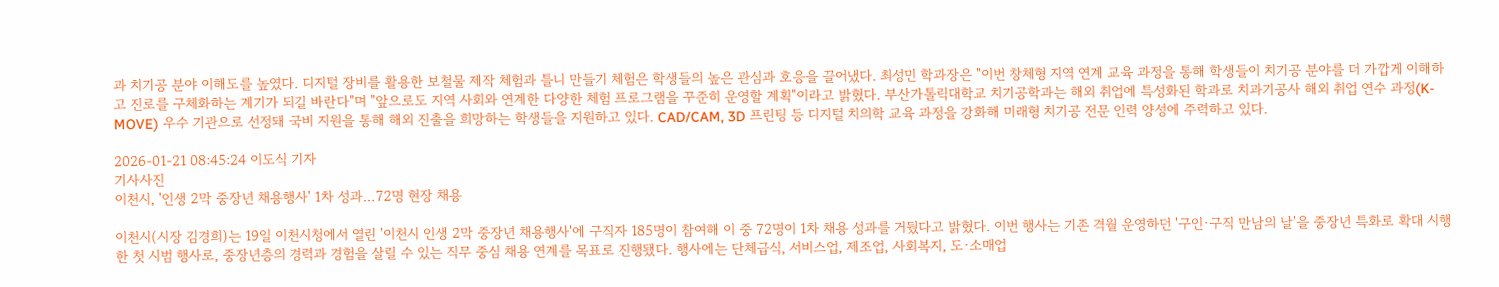과 치기공 분야 이해도를 높였다. 디지털 장비를 활용한 보철물 제작 체험과 틀니 만들기 체험은 학생들의 높은 관심과 호응을 끌어냈다. 최성민 학과장은 "이번 창체형 지역 연계 교육 과정을 통해 학생들이 치기공 분야를 더 가깝게 이해하고 진로를 구체화하는 계기가 되길 바란다"며 "앞으로도 지역 사회와 연계한 다양한 체험 프로그램을 꾸준히 운영할 계획"이라고 밝혔다. 부산가톨릭대학교 치기공학과는 해외 취업에 특성화된 학과로 치과기공사 해외 취업 연수 과정(K-MOVE) 우수 기관으로 선정돼 국비 지원을 통해 해외 진출을 희망하는 학생들을 지원하고 있다. CAD/CAM, 3D 프린팅 등 디지털 치의학 교육 과정을 강화해 미래형 치기공 전문 인력 양성에 주력하고 있다.

2026-01-21 08:45:24 이도식 기자
기사사진
이천시, '인생 2막 중장년 채용행사' 1차 성과…72명 현장 채용

이천시(시장 김경희)는 19일 이천시청에서 열린 '이천시 인생 2막 중장년 채용행사'에 구직자 185명이 참여해 이 중 72명이 1차 채용 성과를 거뒀다고 밝혔다. 이번 행사는 기존 격월 운영하던 '구인·구직 만남의 날'을 중장년 특화로 확대 시행한 첫 시범 행사로, 중장년층의 경력과 경험을 살릴 수 있는 직무 중심 채용 연계를 목표로 진행됐다. 행사에는 단체급식, 서비스업, 제조업, 사회복지, 도·소매업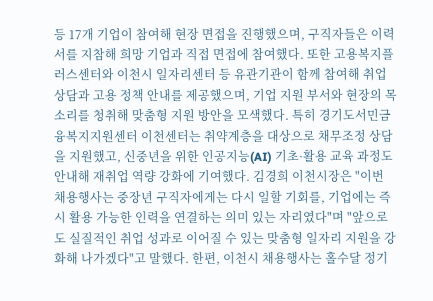등 17개 기업이 참여해 현장 면접을 진행했으며, 구직자들은 이력서를 지참해 희망 기업과 직접 면접에 참여했다. 또한 고용복지플러스센터와 이천시 일자리센터 등 유관기관이 함께 참여해 취업 상담과 고용 정책 안내를 제공했으며, 기업 지원 부서와 현장의 목소리를 청취해 맞춤형 지원 방안을 모색했다. 특히 경기도서민금융복지지원센터 이천센터는 취약계층을 대상으로 채무조정 상담을 지원했고, 신중년을 위한 인공지능(AI) 기초·활용 교육 과정도 안내해 재취업 역량 강화에 기여했다. 김경희 이천시장은 "이번 채용행사는 중장년 구직자에게는 다시 일할 기회를, 기업에는 즉시 활용 가능한 인력을 연결하는 의미 있는 자리였다"며 "앞으로도 실질적인 취업 성과로 이어질 수 있는 맞춤형 일자리 지원을 강화해 나가겠다"고 말했다. 한편, 이천시 채용행사는 홀수달 정기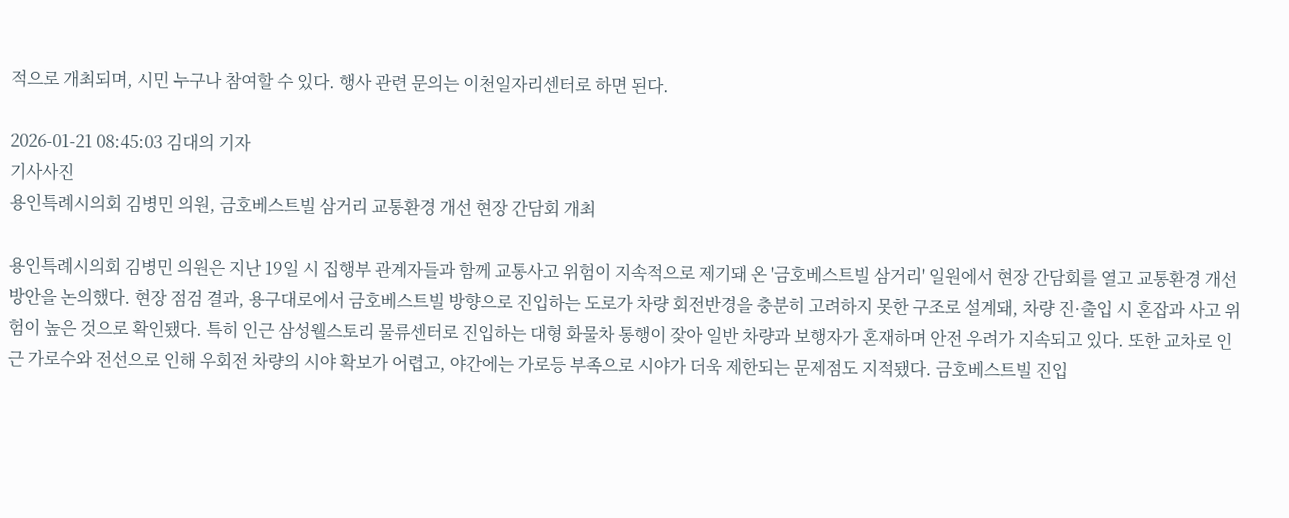적으로 개최되며, 시민 누구나 참여할 수 있다. 행사 관련 문의는 이천일자리센터로 하면 된다.

2026-01-21 08:45:03 김대의 기자
기사사진
용인특례시의회 김병민 의원, 금호베스트빌 삼거리 교통환경 개선 현장 간담회 개최

용인특례시의회 김병민 의원은 지난 19일 시 집행부 관계자들과 함께 교통사고 위험이 지속적으로 제기돼 온 '금호베스트빌 삼거리' 일원에서 현장 간담회를 열고 교통환경 개선 방안을 논의했다. 현장 점검 결과, 용구대로에서 금호베스트빌 방향으로 진입하는 도로가 차량 회전반경을 충분히 고려하지 못한 구조로 설계돼, 차량 진·출입 시 혼잡과 사고 위험이 높은 것으로 확인됐다. 특히 인근 삼성웰스토리 물류센터로 진입하는 대형 화물차 통행이 잦아 일반 차량과 보행자가 혼재하며 안전 우려가 지속되고 있다. 또한 교차로 인근 가로수와 전선으로 인해 우회전 차량의 시야 확보가 어렵고, 야간에는 가로등 부족으로 시야가 더욱 제한되는 문제점도 지적됐다. 금호베스트빌 진입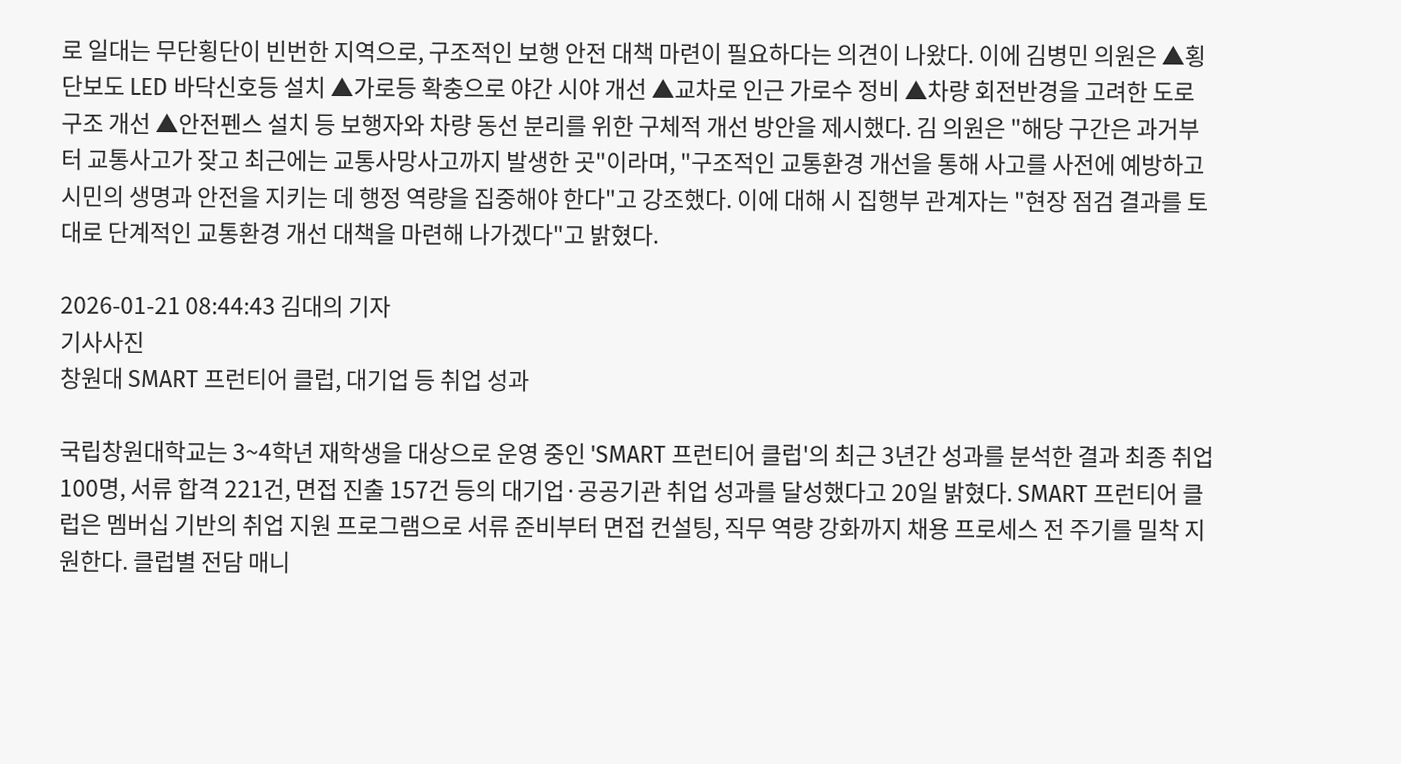로 일대는 무단횡단이 빈번한 지역으로, 구조적인 보행 안전 대책 마련이 필요하다는 의견이 나왔다. 이에 김병민 의원은 ▲횡단보도 LED 바닥신호등 설치 ▲가로등 확충으로 야간 시야 개선 ▲교차로 인근 가로수 정비 ▲차량 회전반경을 고려한 도로 구조 개선 ▲안전펜스 설치 등 보행자와 차량 동선 분리를 위한 구체적 개선 방안을 제시했다. 김 의원은 "해당 구간은 과거부터 교통사고가 잦고 최근에는 교통사망사고까지 발생한 곳"이라며, "구조적인 교통환경 개선을 통해 사고를 사전에 예방하고 시민의 생명과 안전을 지키는 데 행정 역량을 집중해야 한다"고 강조했다. 이에 대해 시 집행부 관계자는 "현장 점검 결과를 토대로 단계적인 교통환경 개선 대책을 마련해 나가겠다"고 밝혔다.

2026-01-21 08:44:43 김대의 기자
기사사진
창원대 SMART 프런티어 클럽, 대기업 등 취업 성과

국립창원대학교는 3~4학년 재학생을 대상으로 운영 중인 'SMART 프런티어 클럽'의 최근 3년간 성과를 분석한 결과 최종 취업 100명, 서류 합격 221건, 면접 진출 157건 등의 대기업·공공기관 취업 성과를 달성했다고 20일 밝혔다. SMART 프런티어 클럽은 멤버십 기반의 취업 지원 프로그램으로 서류 준비부터 면접 컨설팅, 직무 역량 강화까지 채용 프로세스 전 주기를 밀착 지원한다. 클럽별 전담 매니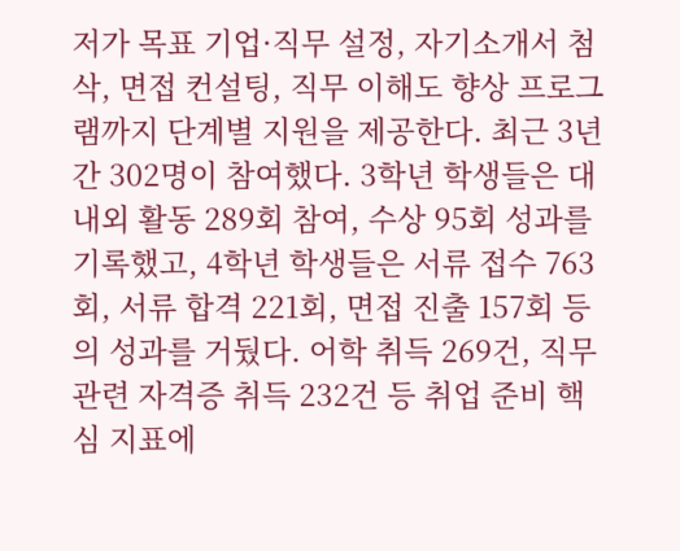저가 목표 기업·직무 설정, 자기소개서 첨삭, 면접 컨설팅, 직무 이해도 향상 프로그램까지 단계별 지원을 제공한다. 최근 3년간 302명이 참여했다. 3학년 학생들은 대내외 활동 289회 참여, 수상 95회 성과를 기록했고, 4학년 학생들은 서류 접수 763회, 서류 합격 221회, 면접 진출 157회 등의 성과를 거뒀다. 어학 취득 269건, 직무 관련 자격증 취득 232건 등 취업 준비 핵심 지표에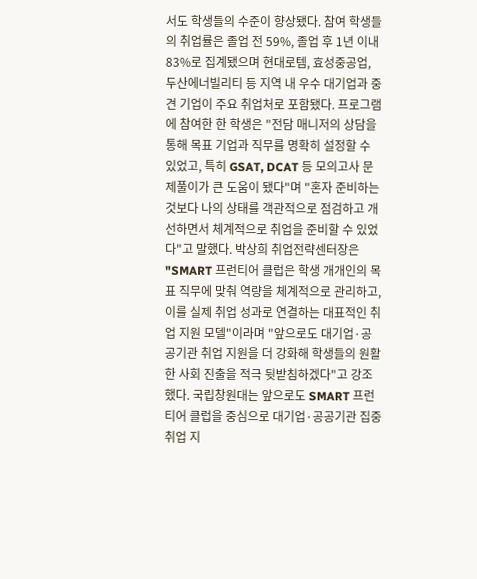서도 학생들의 수준이 향상됐다. 참여 학생들의 취업률은 졸업 전 59%, 졸업 후 1년 이내 83%로 집계됐으며 현대로템, 효성중공업, 두산에너빌리티 등 지역 내 우수 대기업과 중견 기업이 주요 취업처로 포함됐다. 프로그램에 참여한 한 학생은 "전담 매니저의 상담을 통해 목표 기업과 직무를 명확히 설정할 수 있었고, 특히 GSAT, DCAT 등 모의고사 문제풀이가 큰 도움이 됐다"며 "혼자 준비하는 것보다 나의 상태를 객관적으로 점검하고 개선하면서 체계적으로 취업을 준비할 수 있었다"고 말했다. 박상희 취업전략센터장은 "SMART 프런티어 클럽은 학생 개개인의 목표 직무에 맞춰 역량을 체계적으로 관리하고, 이를 실제 취업 성과로 연결하는 대표적인 취업 지원 모델"이라며 "앞으로도 대기업·공공기관 취업 지원을 더 강화해 학생들의 원활한 사회 진출을 적극 뒷받침하겠다"고 강조했다. 국립창원대는 앞으로도 SMART 프런티어 클럽을 중심으로 대기업·공공기관 집중 취업 지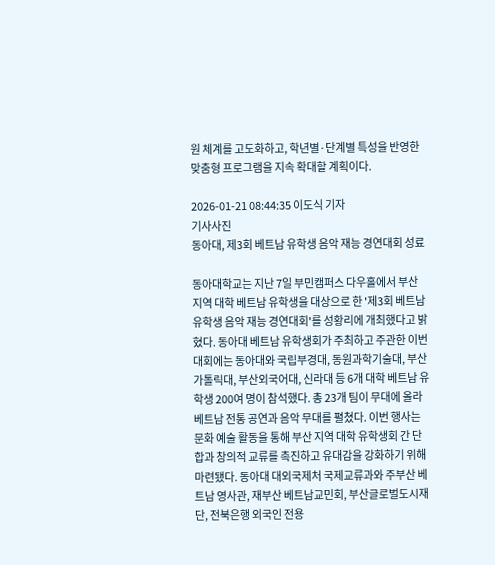원 체계를 고도화하고, 학년별·단계별 특성을 반영한 맞춤형 프로그램을 지속 확대할 계획이다.

2026-01-21 08:44:35 이도식 기자
기사사진
동아대, 제3회 베트남 유학생 음악 재능 경연대회 성료

동아대학교는 지난 7일 부민캠퍼스 다우홀에서 부산 지역 대학 베트남 유학생을 대상으로 한 '제3회 베트남 유학생 음악 재능 경연대회'를 성황리에 개최했다고 밝혔다. 동아대 베트남 유학생회가 주최하고 주관한 이번 대회에는 동아대와 국립부경대, 동원과학기술대, 부산가톨릭대, 부산외국어대, 신라대 등 6개 대학 베트남 유학생 200여 명이 참석했다. 총 23개 팀이 무대에 올라 베트남 전통 공연과 음악 무대를 펼쳤다. 이번 행사는 문화 예술 활동을 통해 부산 지역 대학 유학생회 간 단합과 창의적 교류를 촉진하고 유대감을 강화하기 위해 마련됐다. 동아대 대외국제처 국제교류과와 주부산 베트남 영사관, 재부산 베트남교민회, 부산글로벌도시재단, 전북은행 외국인 전용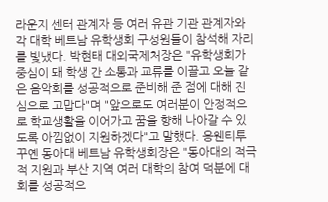라운지 센터 관계자 등 여러 유관 기관 관계자와 각 대학 베트남 유학생회 구성원들이 참석해 자리를 빛냈다. 박현태 대외국제처장은 "유학생회가 중심이 돼 학생 간 소통과 교류를 이끌고 오늘 같은 음악회를 성공적으로 준비해 준 점에 대해 진심으로 고맙다"며 "앞으로도 여러분이 안정적으로 학교생활을 이어가고 꿈을 향해 나아갈 수 있도록 아낌없이 지원하겠다"고 말했다. 응웬티투꾸옌 동아대 베트남 유학생회장은 "동아대의 적극적 지원과 부산 지역 여러 대학의 참여 덕분에 대회를 성공적으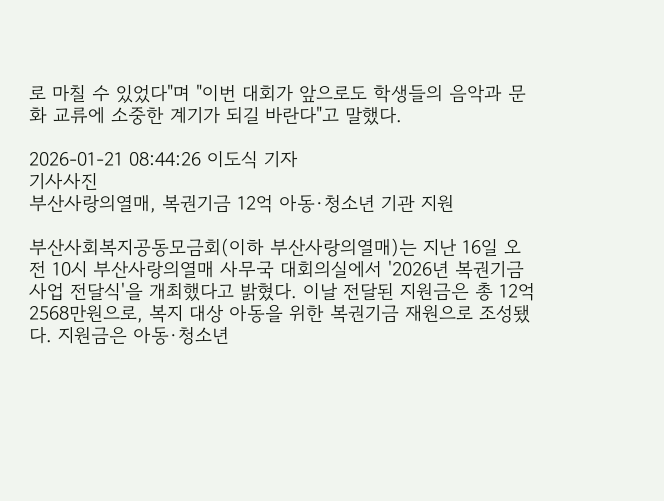로 마칠 수 있었다"며 "이번 대회가 앞으로도 학생들의 음악과 문화 교류에 소중한 계기가 되길 바란다"고 말했다.

2026-01-21 08:44:26 이도식 기자
기사사진
부산사랑의열매, 복권기금 12억 아동·청소년 기관 지원

부산사회복지공동모금회(이하 부산사랑의열매)는 지난 16일 오전 10시 부산사랑의열매 사무국 대회의실에서 '2026년 복권기금사업 전달식'을 개최했다고 밝혔다. 이날 전달된 지원금은 총 12억 2568만원으로, 복지 대상 아동을 위한 복권기금 재원으로 조성됐다. 지원금은 아동·청소년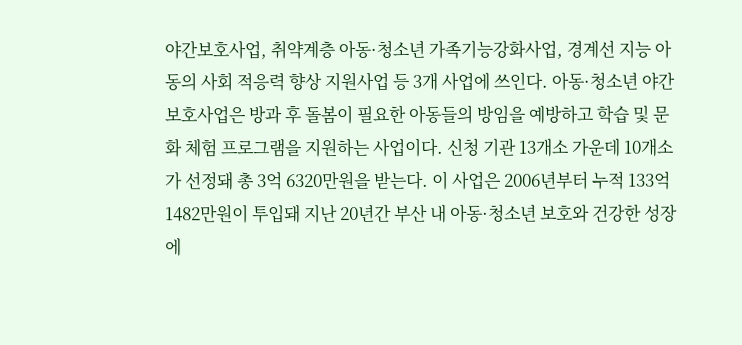야간보호사업, 취약계층 아동·청소년 가족기능강화사업, 경계선 지능 아동의 사회 적응력 향상 지원사업 등 3개 사업에 쓰인다. 아동·청소년 야간보호사업은 방과 후 돌봄이 필요한 아동들의 방임을 예방하고 학습 및 문화 체험 프로그램을 지원하는 사업이다. 신청 기관 13개소 가운데 10개소가 선정돼 총 3억 6320만원을 받는다. 이 사업은 2006년부터 누적 133억 1482만원이 투입돼 지난 20년간 부산 내 아동·청소년 보호와 건강한 성장에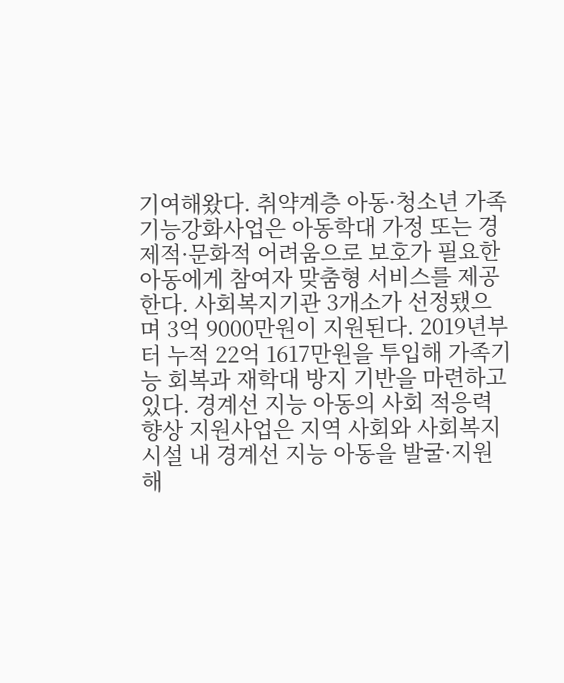기여해왔다. 취약계층 아동·청소년 가족기능강화사업은 아동학대 가정 또는 경제적·문화적 어려움으로 보호가 필요한 아동에게 참여자 맞춤형 서비스를 제공한다. 사회복지기관 3개소가 선정됐으며 3억 9000만원이 지원된다. 2019년부터 누적 22억 1617만원을 투입해 가족기능 회복과 재학대 방지 기반을 마련하고 있다. 경계선 지능 아동의 사회 적응력 향상 지원사업은 지역 사회와 사회복지시설 내 경계선 지능 아동을 발굴·지원해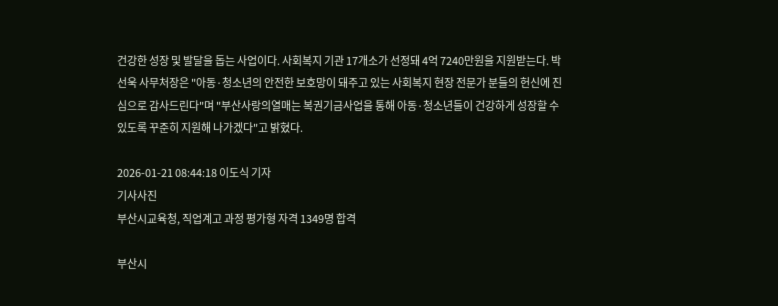건강한 성장 및 발달을 돕는 사업이다. 사회복지 기관 17개소가 선정돼 4억 7240만원을 지원받는다. 박선욱 사무처장은 "아동·청소년의 안전한 보호망이 돼주고 있는 사회복지 현장 전문가 분들의 헌신에 진심으로 감사드린다"며 "부산사랑의열매는 복권기금사업을 통해 아동·청소년들이 건강하게 성장할 수 있도록 꾸준히 지원해 나가겠다"고 밝혔다.

2026-01-21 08:44:18 이도식 기자
기사사진
부산시교육청, 직업계고 과정 평가형 자격 1349명 합격

부산시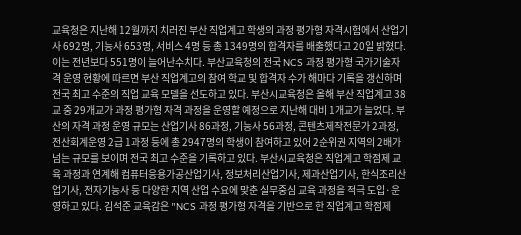교육청은 지난해 12월까지 치러진 부산 직업계고 학생의 과정 평가형 자격시험에서 산업기사 692명, 기능사 653명, 서비스 4명 등 총 1349명의 합격자를 배출했다고 20일 밝혔다. 이는 전년보다 551명이 늘어난수치다. 부산교육청의 전국 NCS 과정 평가형 국가기술자격 운영 현황에 따르면 부산 직업계고의 참여 학교 및 합격자 수가 해마다 기록을 갱신하며 전국 최고 수준의 직업 교육 모델을 선도하고 있다. 부산시교육청은 올해 부산 직업계고 38교 중 29개교가 과정 평가형 자격 과정을 운영할 예정으로 지난해 대비 1개교가 늘었다. 부산의 자격 과정 운영 규모는 산업기사 86과정, 기능사 56과정, 콘텐츠제작전문가 2과정, 전산회계운영 2급 1과정 등에 총 2947명의 학생이 참여하고 있어 2순위권 지역의 2배가 넘는 규모를 보이며 전국 최고 수준을 기록하고 있다. 부산시교육청은 직업계고 학점제 교육 과정과 연계해 컴퓨터응용가공산업기사, 정보처리산업기사, 제과산업기사, 한식조리산업기사, 전자기능사 등 다양한 지역 산업 수요에 맞춘 실무중심 교육 과정을 적극 도입·운영하고 있다. 김석준 교육감은 "NCS 과정 평가형 자격을 기반으로 한 직업계고 학점제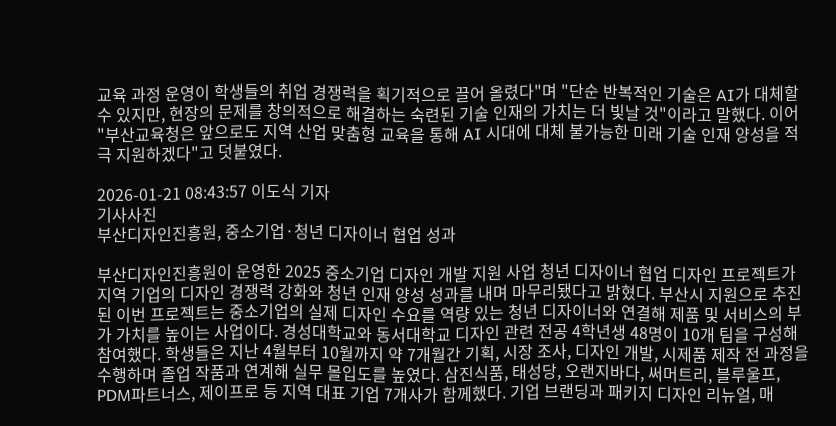교육 과정 운영이 학생들의 취업 경쟁력을 획기적으로 끌어 올렸다"며 "단순 반복적인 기술은 AI가 대체할 수 있지만, 현장의 문제를 창의적으로 해결하는 숙련된 기술 인재의 가치는 더 빛날 것"이라고 말했다. 이어 "부산교육청은 앞으로도 지역 산업 맞춤형 교육을 통해 AI 시대에 대체 불가능한 미래 기술 인재 양성을 적극 지원하겠다"고 덧붙였다.

2026-01-21 08:43:57 이도식 기자
기사사진
부산디자인진흥원, 중소기업·청년 디자이너 협업 성과

부산디자인진흥원이 운영한 2025 중소기업 디자인 개발 지원 사업 청년 디자이너 협업 디자인 프로젝트가 지역 기업의 디자인 경쟁력 강화와 청년 인재 양성 성과를 내며 마무리됐다고 밝혔다. 부산시 지원으로 추진된 이번 프로젝트는 중소기업의 실제 디자인 수요를 역량 있는 청년 디자이너와 연결해 제품 및 서비스의 부가 가치를 높이는 사업이다. 경성대학교와 동서대학교 디자인 관련 전공 4학년생 48명이 10개 팀을 구성해 참여했다. 학생들은 지난 4월부터 10월까지 약 7개월간 기획, 시장 조사, 디자인 개발, 시제품 제작 전 과정을 수행하며 졸업 작품과 연계해 실무 몰입도를 높였다. 삼진식품, 태성당, 오랜지바다, 써머트리, 블루울프, PDM파트너스, 제이프로 등 지역 대표 기업 7개사가 함께했다. 기업 브랜딩과 패키지 디자인 리뉴얼, 매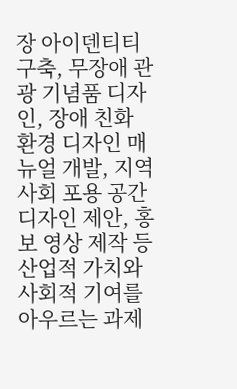장 아이덴티티 구축, 무장애 관광 기념품 디자인, 장애 친화 환경 디자인 매뉴얼 개발, 지역 사회 포용 공간 디자인 제안, 홍보 영상 제작 등 산업적 가치와 사회적 기여를 아우르는 과제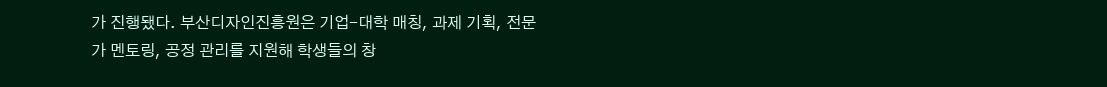가 진행됐다. 부산디자인진흥원은 기업-대학 매칭, 과제 기획, 전문가 멘토링, 공정 관리를 지원해 학생들의 창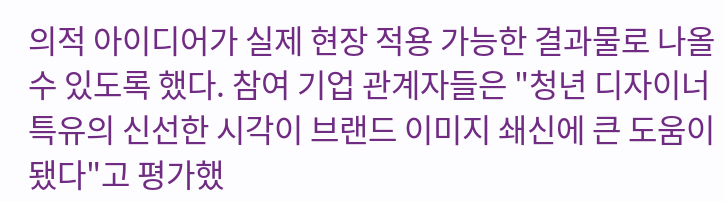의적 아이디어가 실제 현장 적용 가능한 결과물로 나올 수 있도록 했다. 참여 기업 관계자들은 "청년 디자이너 특유의 신선한 시각이 브랜드 이미지 쇄신에 큰 도움이 됐다"고 평가했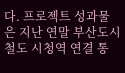다. 프로젝트 성과물은 지난 연말 부산도시철도 시청역 연결 통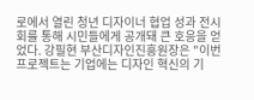로에서 열린 청년 디자이너 협업 성과 전시회를 통해 시민들에게 공개돼 큰 호응을 얻었다. 강필현 부산디자인진흥원장은 "이번 프로젝트는 기업에는 디자인 혁신의 기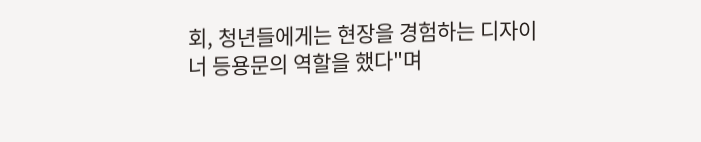회, 청년들에게는 현장을 경험하는 디자이너 등용문의 역할을 했다"며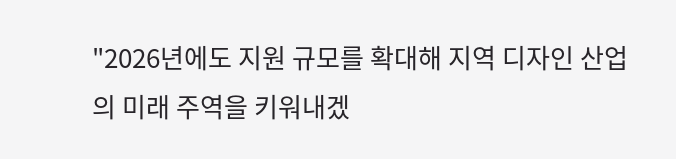"2026년에도 지원 규모를 확대해 지역 디자인 산업의 미래 주역을 키워내겠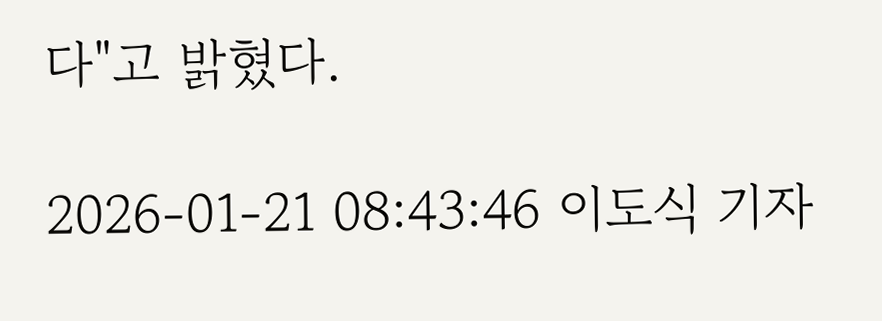다"고 밝혔다.

2026-01-21 08:43:46 이도식 기자